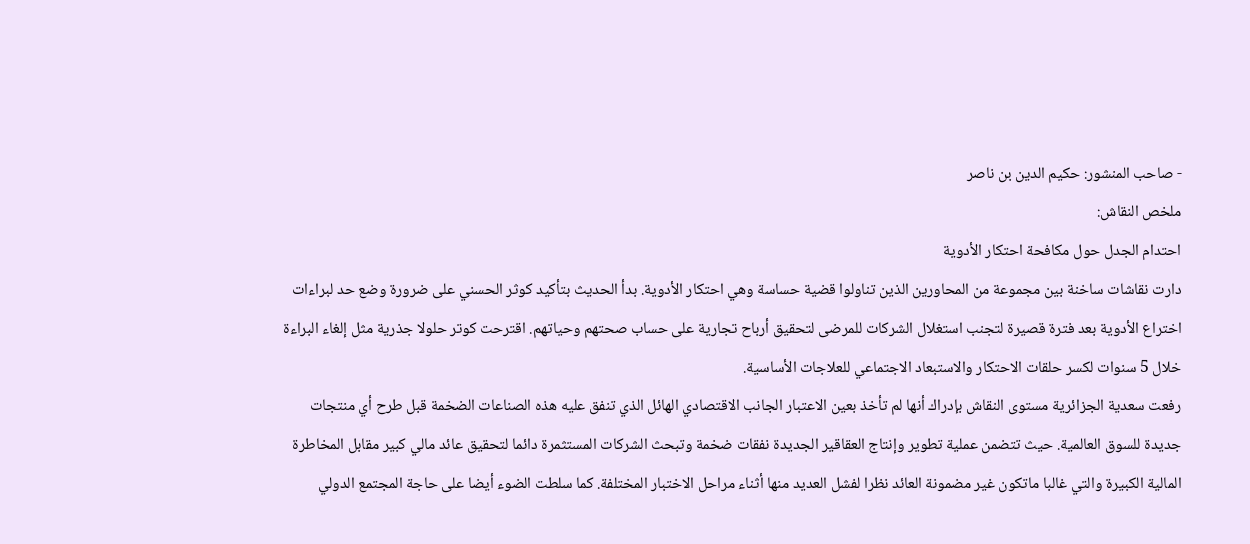- صاحب المنشور: حكيم الدين بن ناصر
ملخص النقاش:
احتدام الجدل حول مكافحة احتكار الأدوية
دارت نقاشات ساخنة بين مجموعة من المحاورين الذين تناولوا قضية حساسة وهي احتكار الأدوية. بدأ الحديث بتأكيد كوثر الحسني على ضرورة وضع حد لبراءات اختراع الأدوية بعد فترة قصيرة لتجنب استغلال الشركات للمرضى لتحقيق أرباح تجارية على حساب صحتهم وحياتهم. اقترحت كوتر حلولا جذرية مثل إلغاء البراءة خلال 5 سنوات لكسر حلقات الاحتكار والاستبعاد الاجتماعي للعلاجات الأساسية.
رفعت سعدية الجزائرية مستوى النقاش بإدراك أنها لم تأخذ بعين الاعتبار الجانب الاقتصادي الهائل الذي تنفق عليه هذه الصناعات الضخمة قبل طرح أي منتجات جديدة للسوق العالمية. حيث تتضمن عملية تطوير وإنتاج العقاقير الجديدة نفقات ضخمة وتبحث الشركات المستثمرة دائما لتحقيق عائد مالي كبير مقابل المخاطرة المالية الكبيرة والتي غالبا ماتكون غير مضمونة العائد نظرا لفشل العديد منها أثناء مراحل الاختبار المختلفة. كما سلطت الضوء أيضا على حاجة المجتمع الدولي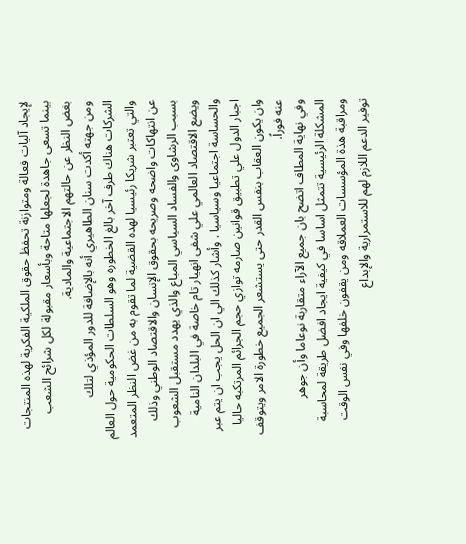لإيجاد آليات فعالة ومتوازنة تحفظ حقوق الملكية الفكرية لهذه المنتجات بينما تسعى جاهدة لجعلها متاحة وبأسعار مقبولة لكل شرائح الشعب بغض النظر عن حالتهم الاجتماعية والمادية.
ومن جهته أكدت سنان الطاهيري أنه بالإضافة للدور المؤذي لتلك الشركات هناك طرف آخر بالغ الخطوره وهو السلطات الحكومية حول العالم والتي تعتبر شريكا رئيسيا لهده القضية لما تقوم به من غض النظر المتعمد عن انتهاكات واضحه وصريحه بحقوق الإنسان والاقتصاد الوطني وذلك بسبب الرشاوى والفساد السياسي المباع والذي يهدد مستقبل الشعوب ويضع الاقتصاد العالمي علي شفى انهيار تام خاصة في البلدان النامية والحساسة اجتماعيا وسياسيا . وأشار كذلك الي ان الحل يجب ان يتم عبر اجبار الدول علي تطبيق قوانين صارمه توازي حجم الجرائم المرتكبه حاليا وان يكون العقاب بنفس القدر حتى يستشعر الجميع خطورة الامر ويتوقف عنه فوراً.
وفي نهاية المطاف اتضح بان جميع الآراء متقاربة نوعاما وأن جوهر المشكلة الرئيسية تتمثل اساسا في كيفية ايجاد افضل طريقة لمحاسبة ومراقبة هذة المؤسسات العملاقه ومن يقفون خلفها وفي نفس الوقت توفير الدعم اللازم لهم للاستمرارية والإبداع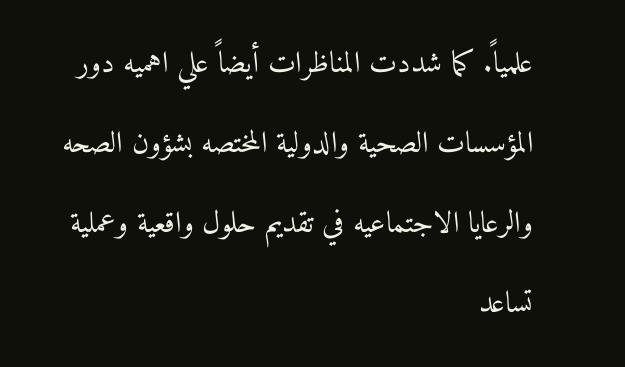علمياً. كما شددت المناظرات أيضاً علي اهميه دور المؤسسات الصحية والدولية المختصه بشؤون الصحه والرعايا الاجتماعيه في تقديم حلول واقعية وعملية تساعد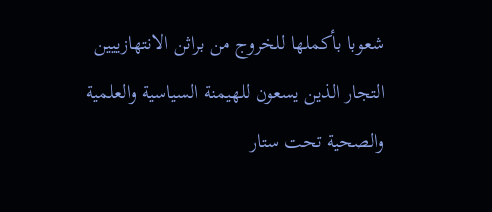شعوبا بأكملها للخروج من براثن الانتهازييين التجار الذين يسعون للهيمنة السياسية والعلمية والصحية تحت ستار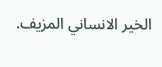الخير الانساني المزيف.